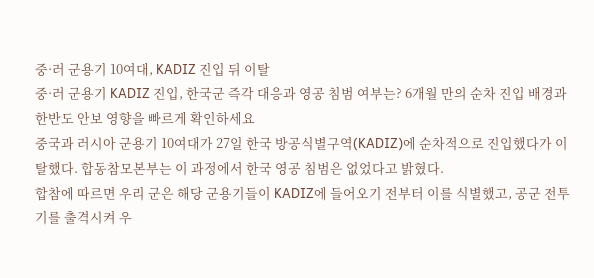중·러 군용기 10여대, KADIZ 진입 뒤 이탈
중·러 군용기 KADIZ 진입, 한국군 즉각 대응과 영공 침범 여부는? 6개월 만의 순차 진입 배경과 한반도 안보 영향을 빠르게 확인하세요
중국과 러시아 군용기 10여대가 27일 한국 방공식별구역(KADIZ)에 순차적으로 진입했다가 이탈했다. 합동참모본부는 이 과정에서 한국 영공 침범은 없었다고 밝혔다.
합참에 따르면 우리 군은 해당 군용기들이 KADIZ에 들어오기 전부터 이를 식별했고, 공군 전투기를 출격시켜 우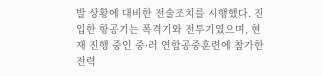발 상황에 대비한 전술조치를 시행했다. 진입한 항공기는 폭격기와 전투기였으며, 현재 진행 중인 중·러 연합공중훈련에 참가한 전력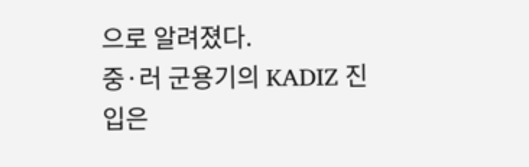으로 알려졌다.
중·러 군용기의 KADIZ 진입은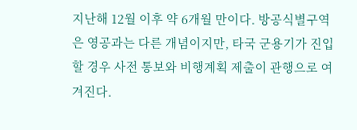지난해 12월 이후 약 6개월 만이다. 방공식별구역은 영공과는 다른 개념이지만, 타국 군용기가 진입할 경우 사전 통보와 비행계획 제출이 관행으로 여겨진다.